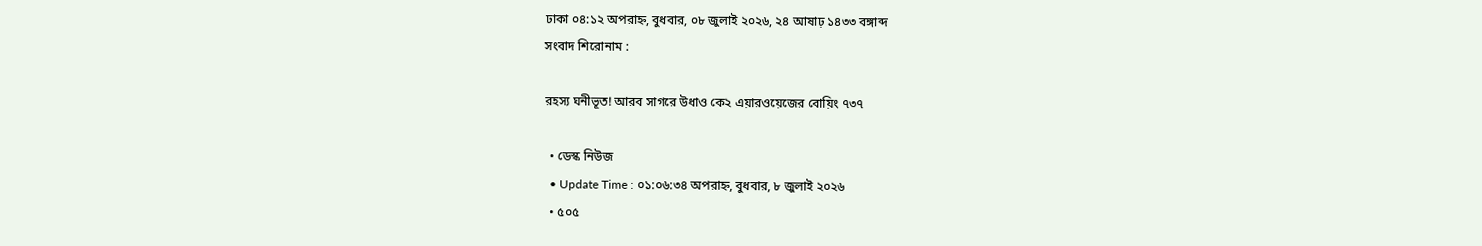ঢাকা ০৪:১২ অপরাহ্ন, বুধবার, ০৮ জুলাই ২০২৬, ২৪ আষাঢ় ১৪৩৩ বঙ্গাব্দ
সংবাদ শিরোনাম :

রহস্য ঘনীভূত! আরব সাগরে উধাও কে২ এয়ারওয়েজের বোয়িং ৭৩৭

  • ডেস্ক নিউজ
  • Update Time : ০১:০৬:৩৪ অপরাহ্ন, বুধবার, ৮ জুলাই ২০২৬
  • ৫০৫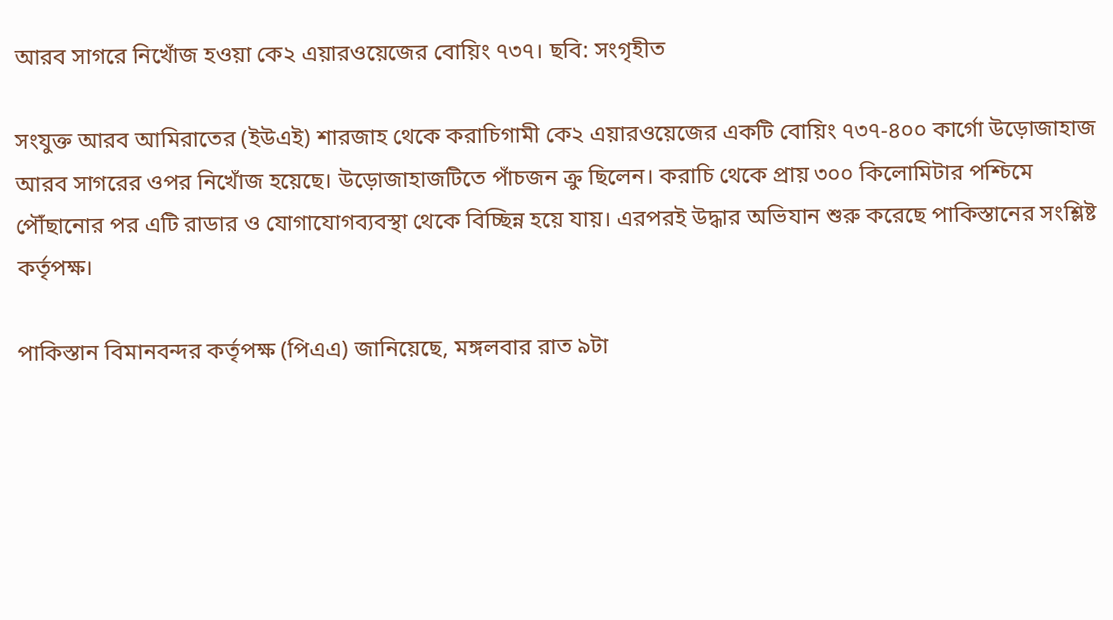আরব সাগরে নিখোঁজ হওয়া কে২ এয়ারওয়েজের বোয়িং ৭৩৭। ছবি: সংগৃহীত

সংযুক্ত আরব আমিরাতের (ইউএই) শারজাহ থেকে করাচিগামী কে২ এয়ারওয়েজের একটি বোয়িং ৭৩৭-৪০০ কার্গো উড়োজাহাজ আরব সাগরের ওপর নিখোঁজ হয়েছে। উড়োজাহাজটিতে পাঁচজন ক্রু ছিলেন। করাচি থেকে প্রায় ৩০০ কিলোমিটার পশ্চিমে পৌঁছানোর পর এটি রাডার ও যোগাযোগব্যবস্থা থেকে বিচ্ছিন্ন হয়ে যায়। এরপরই উদ্ধার অভিযান শুরু করেছে পাকিস্তানের সংশ্লিষ্ট কর্তৃপক্ষ।

পাকিস্তান বিমানবন্দর কর্তৃপক্ষ (পিএএ) জানিয়েছে, মঙ্গলবার রাত ৯টা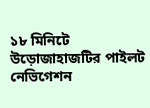১৮ মিনিটে উড়োজাহাজটির পাইলট নেভিগেশন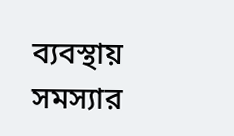ব্যবস্থায় সমস্যার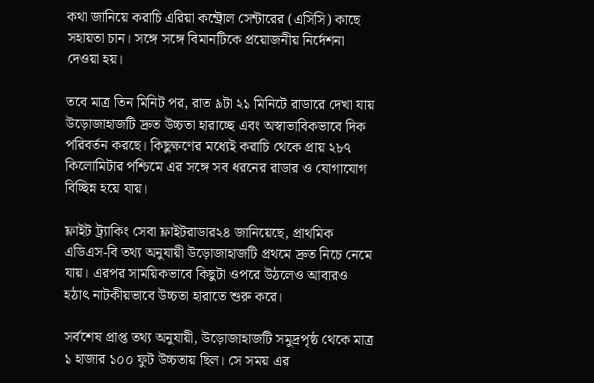কথা জানিয়ে করাচি এরিয়া কন্ট্রোল সেন্টারের (এসিসি) কাছে সহায়তা চান। সঙ্গে সঙ্গে বিমানটিকে প্রয়োজনীয় নির্দেশনা দেওয়া হয়।

তবে মাত্র তিন মিনিট পর, রাত ৯টা ২১ মিনিটে রাডারে দেখা যায় উড়োজাহাজটি দ্রুত উচ্চতা হারাচ্ছে এবং অস্বাভাবিকভাবে দিক পরিবর্তন করছে। কিছুক্ষণের মধ্যেই করাচি থেকে প্রায় ২৮৭ কিলোমিটার পশ্চিমে এর সঙ্গে সব ধরনের রাডার ও যোগাযোগ বিচ্ছিন্ন হয়ে যায়।

ফ্লাইট ট্র্যাকিং সেবা ফ্লাইটরাডার২৪ জানিয়েছে, প্রাথমিক এডিএস-বি তথ্য অনুযায়ী উড়োজাহাজটি প্রথমে দ্রুত নিচে নেমে যায়। এরপর সাময়িকভাবে কিছুটা ওপরে উঠলেও আবারও হঠাৎ নাটকীয়ভাবে উচ্চতা হারাতে শুরু করে।

সর্বশেষ প্রাপ্ত তথ্য অনুযায়ী, উড়োজাহাজটি সমুদ্রপৃষ্ঠ থেকে মাত্র ১ হাজার ১০০ ফুট উচ্চতায় ছিল। সে সময় এর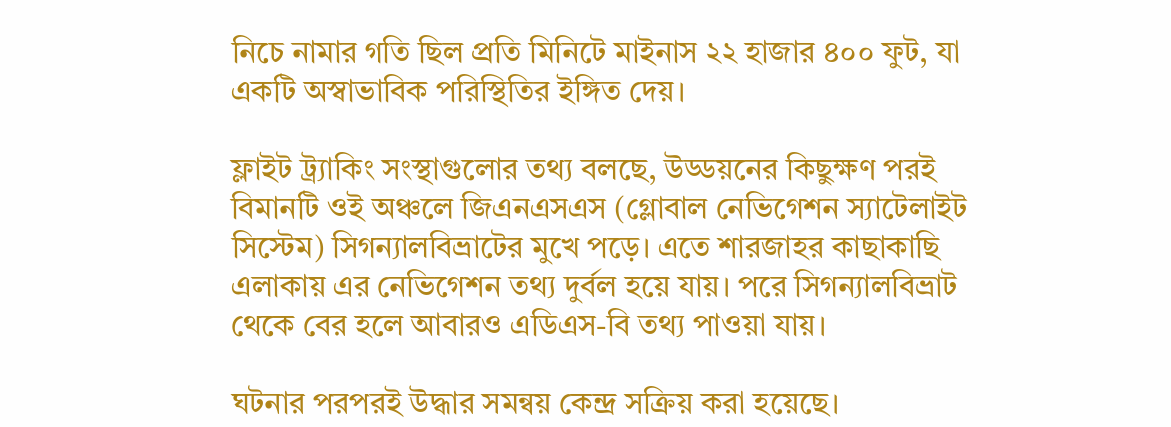নিচে নামার গতি ছিল প্রতি মিনিটে মাইনাস ২২ হাজার ৪০০ ফুট, যা একটি অস্বাভাবিক পরিস্থিতির ইঙ্গিত দেয়।

ফ্লাইট ট্র্যাকিং সংস্থাগুলোর তথ্য বলছে, উড্ডয়নের কিছুক্ষণ পরই বিমানটি ওই অঞ্চলে জিএনএসএস (গ্লোবাল নেভিগেশন স্যাটেলাইট সিস্টেম) সিগন্যালবিভ্রাটের মুখে পড়ে। এতে শারজাহর কাছাকাছি এলাকায় এর নেভিগেশন তথ্য দুর্বল হয়ে যায়। পরে সিগন্যালবিভ্রাট থেকে বের হলে আবারও এডিএস-বি তথ্য পাওয়া যায়।

ঘটনার পরপরই উদ্ধার সমন্বয় কেন্দ্র সক্রিয় করা হয়েছে।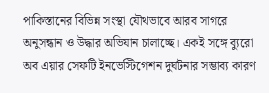পাকিস্তানের বিভিন্ন সংস্থা যৌথভাবে আরব সাগরে অনুসন্ধান ও উদ্ধার অভিযান চালাচ্ছে। একই সঙ্গে ব্যুরো অব এয়ার সেফটি ইনভেস্টিগেশন দুর্ঘটনার সম্ভাব্য কারণ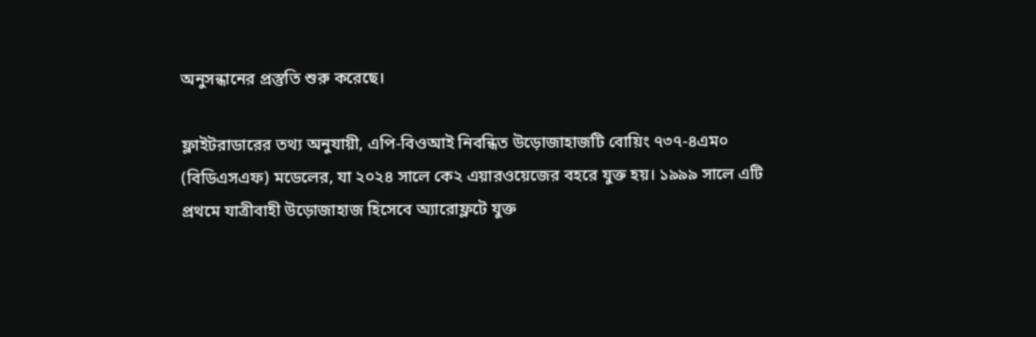অনুসন্ধানের প্রস্তুতি শুরু করেছে।

ফ্লাইটরাডারের তথ্য অনুযায়ী, এপি-বিওআই নিবন্ধিত উড়োজাহাজটি বোয়িং ৭৩৭-৪এম০ (বিডিএসএফ) মডেলের, যা ২০২৪ সালে কে২ এয়ারওয়েজের বহরে যুক্ত হয়। ১৯৯৯ সালে এটি প্রথমে যাত্রীবাহী উড়োজাহাজ হিসেবে অ্যারোফ্লটে যুক্ত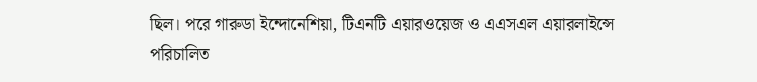ছিল। পরে গারুডা ইন্দোনেশিয়া, টিএনটি এয়ারওয়েজ ও এএসএল এয়ারলাইন্সে পরিচালিত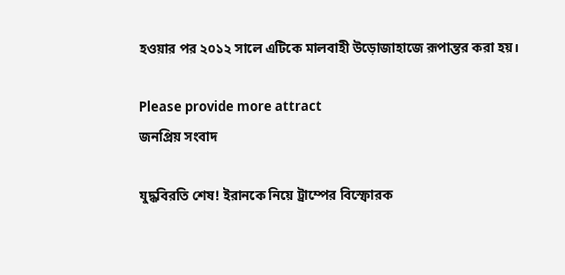হওয়ার পর ২০১২ সালে এটিকে মালবাহী উড়োজাহাজে রূপান্তর করা হয়।

Please provide more attract
জনপ্রিয় সংবাদ

যুদ্ধবিরতি শেষ! ইরানকে নিয়ে ট্রাম্পের বিস্ফোরক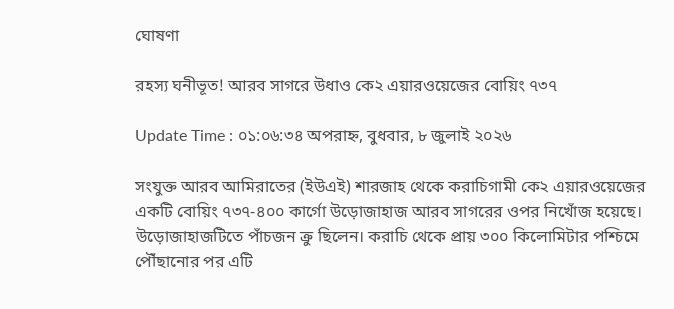ঘোষণা

রহস্য ঘনীভূত! আরব সাগরে উধাও কে২ এয়ারওয়েজের বোয়িং ৭৩৭

Update Time : ০১:০৬:৩৪ অপরাহ্ন, বুধবার, ৮ জুলাই ২০২৬

সংযুক্ত আরব আমিরাতের (ইউএই) শারজাহ থেকে করাচিগামী কে২ এয়ারওয়েজের একটি বোয়িং ৭৩৭-৪০০ কার্গো উড়োজাহাজ আরব সাগরের ওপর নিখোঁজ হয়েছে। উড়োজাহাজটিতে পাঁচজন ক্রু ছিলেন। করাচি থেকে প্রায় ৩০০ কিলোমিটার পশ্চিমে পৌঁছানোর পর এটি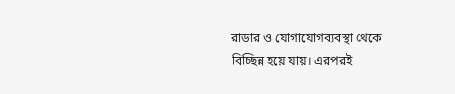রাডার ও যোগাযোগব্যবস্থা থেকে বিচ্ছিন্ন হয়ে যায়। এরপরই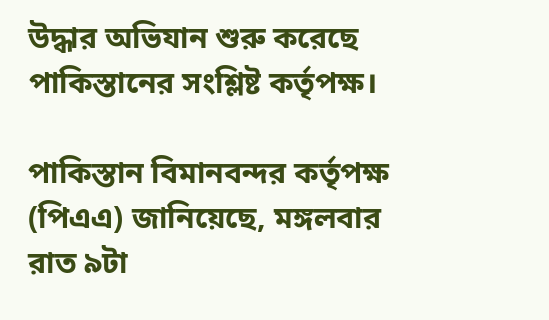উদ্ধার অভিযান শুরু করেছে পাকিস্তানের সংশ্লিষ্ট কর্তৃপক্ষ।

পাকিস্তান বিমানবন্দর কর্তৃপক্ষ (পিএএ) জানিয়েছে, মঙ্গলবার রাত ৯টা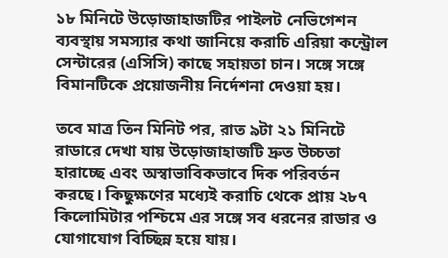১৮ মিনিটে উড়োজাহাজটির পাইলট নেভিগেশন ব্যবস্থায় সমস্যার কথা জানিয়ে করাচি এরিয়া কন্ট্রোল সেন্টারের (এসিসি) কাছে সহায়তা চান। সঙ্গে সঙ্গে বিমানটিকে প্রয়োজনীয় নির্দেশনা দেওয়া হয়।

তবে মাত্র তিন মিনিট পর, রাত ৯টা ২১ মিনিটে রাডারে দেখা যায় উড়োজাহাজটি দ্রুত উচ্চতা হারাচ্ছে এবং অস্বাভাবিকভাবে দিক পরিবর্তন করছে। কিছুক্ষণের মধ্যেই করাচি থেকে প্রায় ২৮৭ কিলোমিটার পশ্চিমে এর সঙ্গে সব ধরনের রাডার ও যোগাযোগ বিচ্ছিন্ন হয়ে যায়।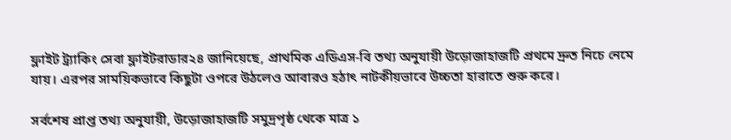ফ্লাইট ট্র্যাকিং সেবা ফ্লাইটরাডার২৪ জানিয়েছে, প্রাথমিক এডিএস-বি তথ্য অনুযায়ী উড়োজাহাজটি প্রথমে দ্রুত নিচে নেমে যায়। এরপর সাময়িকভাবে কিছুটা ওপরে উঠলেও আবারও হঠাৎ নাটকীয়ভাবে উচ্চতা হারাতে শুরু করে।

সর্বশেষ প্রাপ্ত তথ্য অনুযায়ী, উড়োজাহাজটি সমুদ্রপৃষ্ঠ থেকে মাত্র ১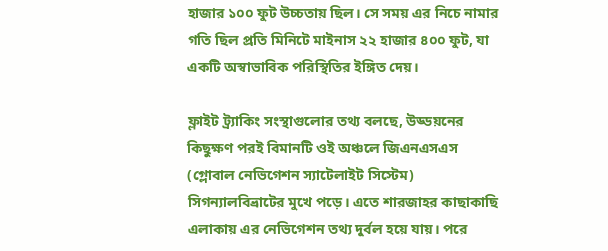হাজার ১০০ ফুট উচ্চতায় ছিল। সে সময় এর নিচে নামার গতি ছিল প্রতি মিনিটে মাইনাস ২২ হাজার ৪০০ ফুট, যা একটি অস্বাভাবিক পরিস্থিতির ইঙ্গিত দেয়।

ফ্লাইট ট্র্যাকিং সংস্থাগুলোর তথ্য বলছে, উড্ডয়নের কিছুক্ষণ পরই বিমানটি ওই অঞ্চলে জিএনএসএস (গ্লোবাল নেভিগেশন স্যাটেলাইট সিস্টেম) সিগন্যালবিভ্রাটের মুখে পড়ে। এতে শারজাহর কাছাকাছি এলাকায় এর নেভিগেশন তথ্য দুর্বল হয়ে যায়। পরে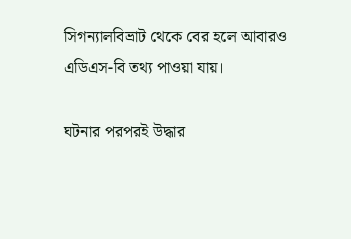সিগন্যালবিভ্রাট থেকে বের হলে আবারও এডিএস-বি তথ্য পাওয়া যায়।

ঘটনার পরপরই উদ্ধার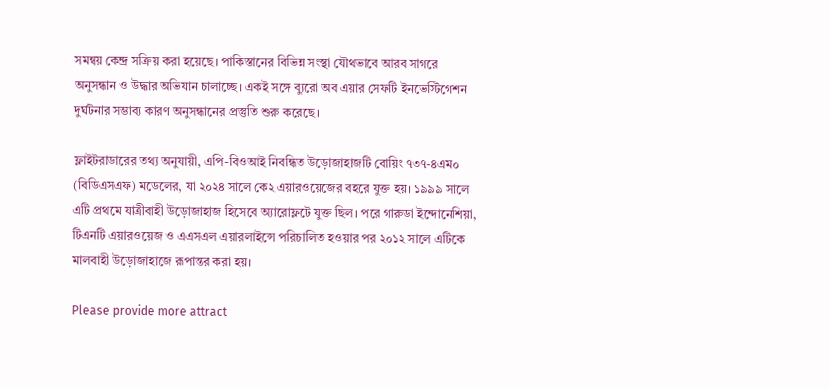সমন্বয় কেন্দ্র সক্রিয় করা হয়েছে। পাকিস্তানের বিভিন্ন সংস্থা যৌথভাবে আরব সাগরে অনুসন্ধান ও উদ্ধার অভিযান চালাচ্ছে। একই সঙ্গে ব্যুরো অব এয়ার সেফটি ইনভেস্টিগেশন দুর্ঘটনার সম্ভাব্য কারণ অনুসন্ধানের প্রস্তুতি শুরু করেছে।

ফ্লাইটরাডারের তথ্য অনুযায়ী, এপি-বিওআই নিবন্ধিত উড়োজাহাজটি বোয়িং ৭৩৭-৪এম০ (বিডিএসএফ) মডেলের, যা ২০২৪ সালে কে২ এয়ারওয়েজের বহরে যুক্ত হয়। ১৯৯৯ সালে এটি প্রথমে যাত্রীবাহী উড়োজাহাজ হিসেবে অ্যারোফ্লটে যুক্ত ছিল। পরে গারুডা ইন্দোনেশিয়া, টিএনটি এয়ারওয়েজ ও এএসএল এয়ারলাইন্সে পরিচালিত হওয়ার পর ২০১২ সালে এটিকে মালবাহী উড়োজাহাজে রূপান্তর করা হয়।

Please provide more attract